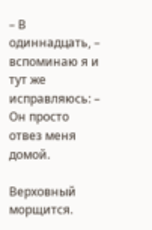– В одиннадцать, – вспоминаю я и тут же исправляюсь: – Он просто отвез меня домой.

Верховный морщится.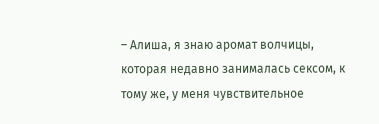– Алиша, я знаю аромат волчицы, которая недавно занималась сексом, к тому же, у меня чувствительное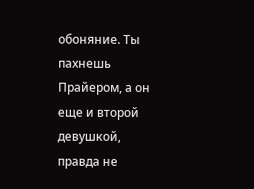обоняние. Ты пахнешь Прайером, а он еще и второй девушкой, правда не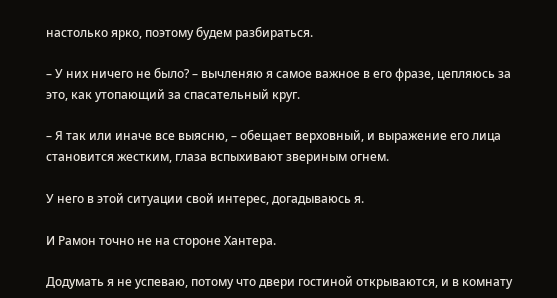настолько ярко, поэтому будем разбираться.

– У них ничего не было? – вычленяю я самое важное в его фразе, цепляюсь за это, как утопающий за спасательный круг.

– Я так или иначе все выясню, – обещает верховный, и выражение его лица становится жестким, глаза вспыхивают звериным огнем.

У него в этой ситуации свой интерес, догадываюсь я.

И Рамон точно не на стороне Хантера.

Додумать я не успеваю, потому что двери гостиной открываются, и в комнату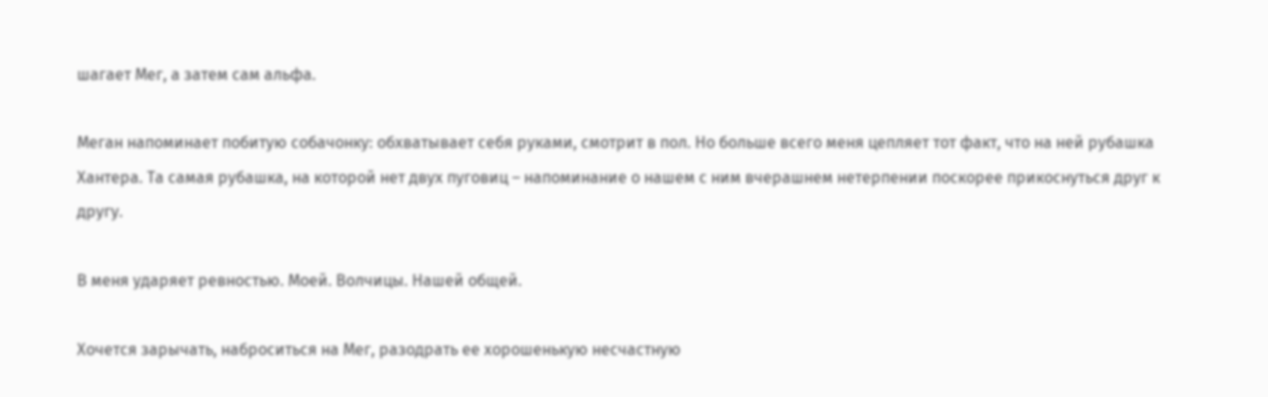шагает Мег, а затем сам альфа.

Меган напоминает побитую собачонку: обхватывает себя руками, смотрит в пол. Но больше всего меня цепляет тот факт, что на ней рубашка Хантера. Та самая рубашка, на которой нет двух пуговиц – напоминание о нашем с ним вчерашнем нетерпении поскорее прикоснуться друг к другу.

В меня ударяет ревностью. Моей. Волчицы. Нашей общей.

Хочется зарычать, наброситься на Мег, разодрать ее хорошенькую несчастную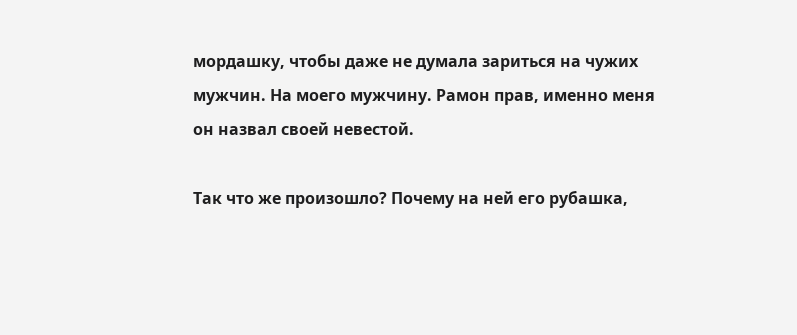мордашку, чтобы даже не думала зариться на чужих мужчин. На моего мужчину. Рамон прав, именно меня он назвал своей невестой.

Так что же произошло? Почему на ней его рубашка,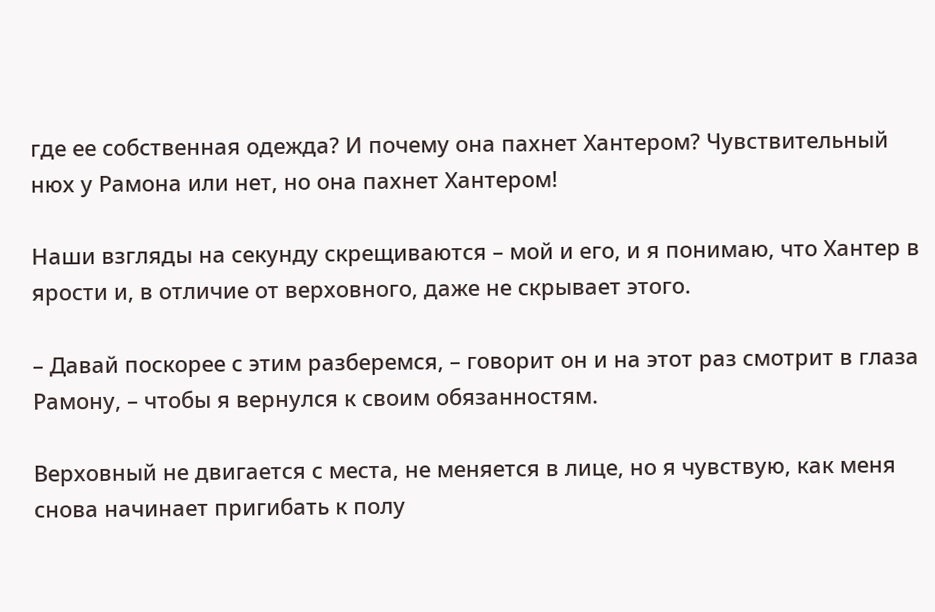где ее собственная одежда? И почему она пахнет Хантером? Чувствительный нюх у Рамона или нет, но она пахнет Хантером!

Наши взгляды на секунду скрещиваются – мой и его, и я понимаю, что Хантер в ярости и, в отличие от верховного, даже не скрывает этого.

– Давай поскорее с этим разберемся, – говорит он и на этот раз смотрит в глаза Рамону, – чтобы я вернулся к своим обязанностям.

Верховный не двигается с места, не меняется в лице, но я чувствую, как меня снова начинает пригибать к полу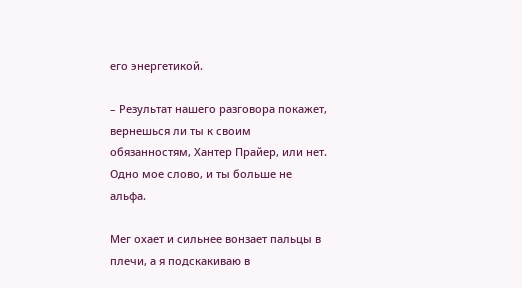его энергетикой.

– Результат нашего разговора покажет, вернешься ли ты к своим обязанностям, Хантер Прайер, или нет. Одно мое слово, и ты больше не альфа.

Мег охает и сильнее вонзает пальцы в плечи, а я подскакиваю в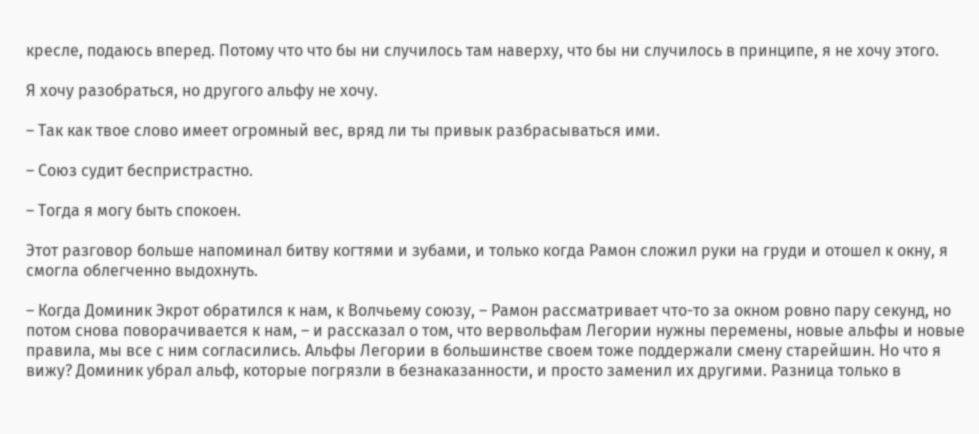кресле, подаюсь вперед. Потому что что бы ни случилось там наверху, что бы ни случилось в принципе, я не хочу этого.

Я хочу разобраться, но другого альфу не хочу.

– Так как твое слово имеет огромный вес, вряд ли ты привык разбрасываться ими.

– Союз судит беспристрастно.

– Тогда я могу быть спокоен.

Этот разговор больше напоминал битву когтями и зубами, и только когда Рамон сложил руки на груди и отошел к окну, я смогла облегченно выдохнуть.

– Когда Доминик Экрот обратился к нам, к Волчьему союзу, – Рамон рассматривает что-то за окном ровно пару секунд, но потом снова поворачивается к нам, – и рассказал о том, что вервольфам Легории нужны перемены, новые альфы и новые правила, мы все с ним согласились. Альфы Легории в большинстве своем тоже поддержали смену старейшин. Но что я вижу? Доминик убрал альф, которые погрязли в безнаказанности, и просто заменил их другими. Разница только в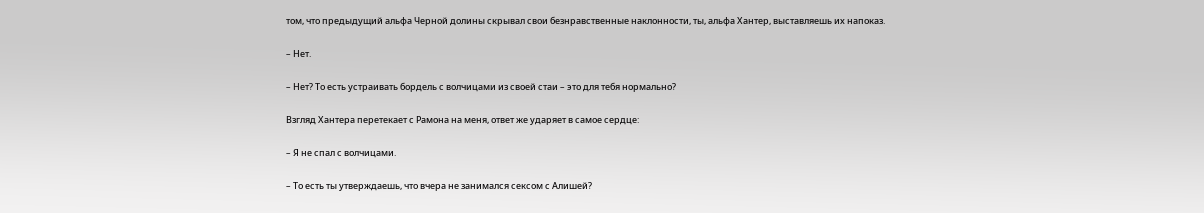том, что предыдущий альфа Черной долины скрывал свои безнравственные наклонности, ты, альфа Хантер, выставляешь их напоказ.

– Нет.

– Нет? То есть устраивать бордель с волчицами из своей стаи – это для тебя нормально?

Взгляд Хантера перетекает с Рамона на меня, ответ же ударяет в самое сердце:

– Я не спал с волчицами.

– То есть ты утверждаешь, что вчера не занимался сексом с Алишей?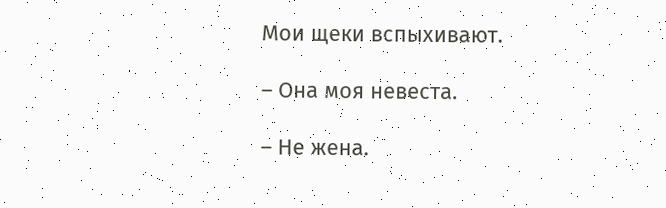Мои щеки вспыхивают.

– Она моя невеста.

– Не жена.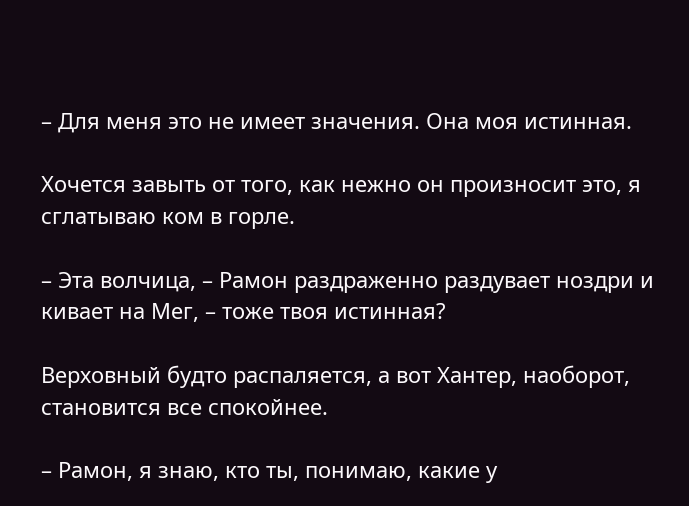– Для меня это не имеет значения. Она моя истинная.

Хочется завыть от того, как нежно он произносит это, я сглатываю ком в горле.

– Эта волчица, – Рамон раздраженно раздувает ноздри и кивает на Мег, – тоже твоя истинная?

Верховный будто распаляется, а вот Хантер, наоборот, становится все спокойнее.

– Рамон, я знаю, кто ты, понимаю, какие у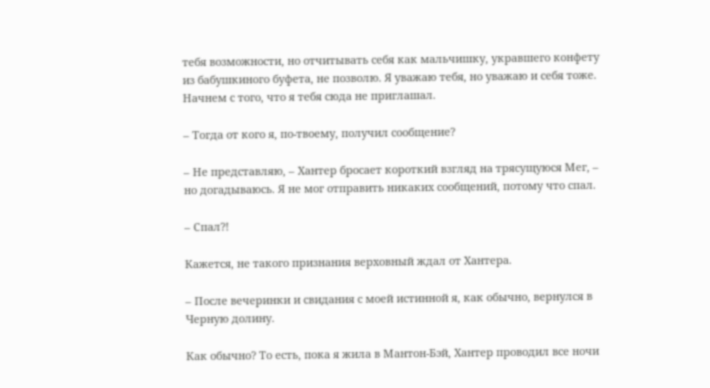тебя возможности, но отчитывать себя как мальчишку, укравшего конфету из бабушкиного буфета, не позволю. Я уважаю тебя, но уважаю и себя тоже. Начнем с того, что я тебя сюда не приглашал.

– Тогда от кого я, по-твоему, получил сообщение?

– Не представляю, – Хантер бросает короткий взгляд на трясущуюся Мег, – но догадываюсь. Я не мог отправить никаких сообщений, потому что спал.

– Спал?!

Кажется, не такого признания верховный ждал от Хантера.

– После вечеринки и свидания с моей истинной я, как обычно, вернулся в Черную долину.

Как обычно? То есть, пока я жила в Мантон-Бэй, Хантер проводил все ночи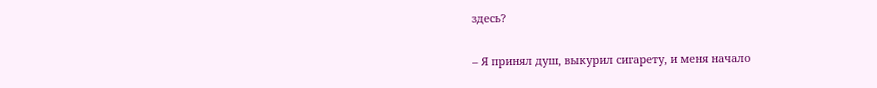здесь?

– Я принял душ, выкурил сигарету, и меня начало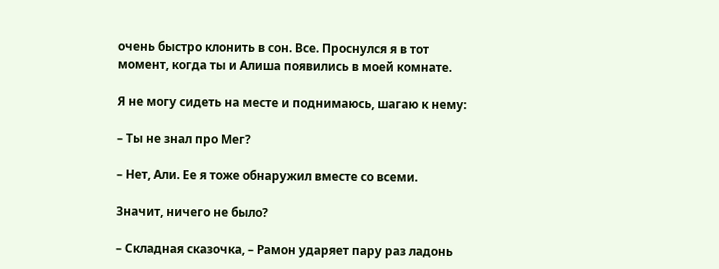очень быстро клонить в сон. Все. Проснулся я в тот момент, когда ты и Алиша появились в моей комнате.

Я не могу сидеть на месте и поднимаюсь, шагаю к нему:

– Ты не знал про Мег?

– Нет, Али. Ее я тоже обнаружил вместе со всеми.

Значит, ничего не было?

– Складная сказочка, – Рамон ударяет пару раз ладонь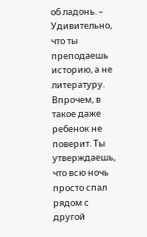об ладонь. – Удивительно, что ты преподаешь историю, а не литературу. Впрочем, в такое даже ребенок не поверит. Ты утверждаешь, что всю ночь просто спал рядом с другой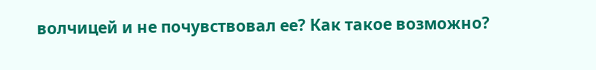волчицей и не почувствовал ее? Как такое возможно?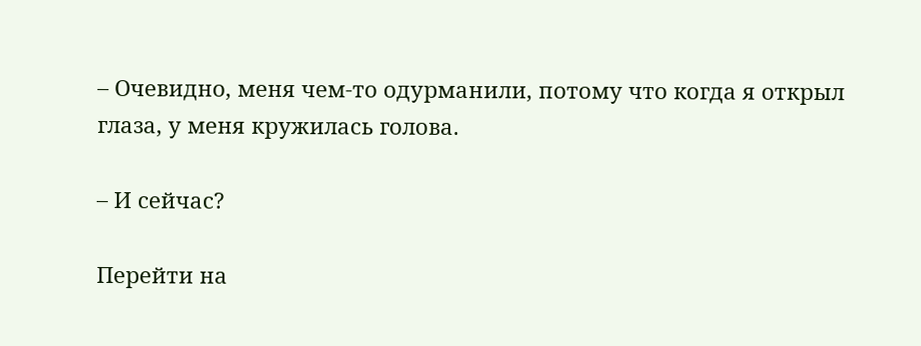– Очевидно, меня чем-то одурманили, потому что когда я открыл глаза, у меня кружилась голова.

– И сейчас?

Перейти на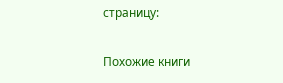страницу:

Похожие книги